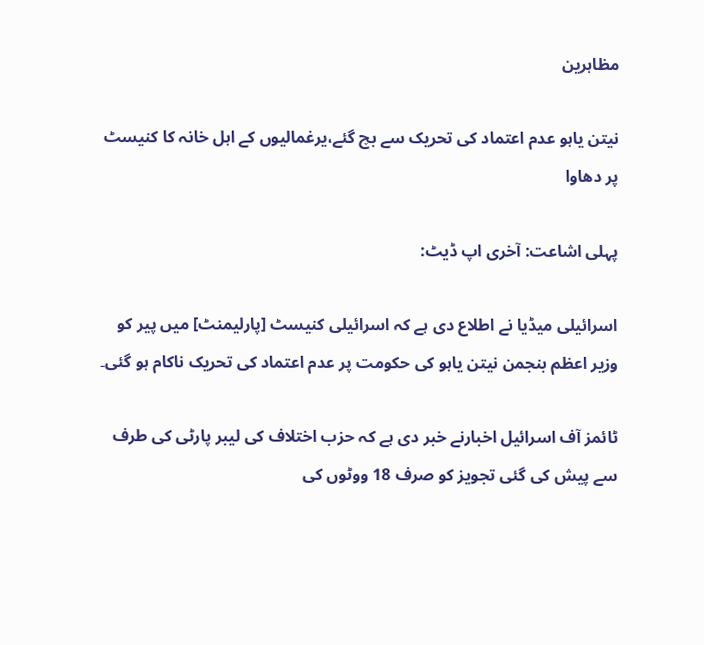مظاہرین

نیتن یاہو عدم اعتماد کی تحریک سے بچ گئے،یرغمالیوں کے اہل خانہ کا کنیسٹ پر دھاوا

پہلی اشاعت: آخری اپ ڈیٹ:

اسرائیلی میڈیا نے اطلاع دی ہے کہ اسرائیلی کنیسٹ [پارلیمنٹ] میں پیر کو وزیر اعظم بنجمن نیتن یاہو کی حکومت پر عدم اعتماد کی تحریک ناکام ہو گئی۔

ٹائمز آف اسرائیل اخبارنے خبر دی ہے کہ حزب اختلاف کی لیبر پارٹی کی طرف سے پیش کی گئی تجویز کو صرف 18 ووٹوں کی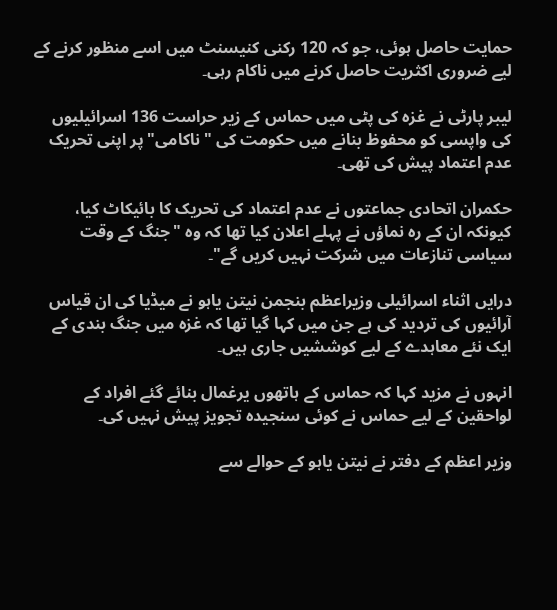حمایت حاصل ہوئی، جو کہ 120 رکنی کنیسنٹ میں اسے منظور کرنے کے لیے ضروری اکثریت حاصل کرنے میں ناکام رہی۔

لیبر پارٹی نے غزہ کی پٹی میں حماس کے زیر حراست 136 اسرائیلیوں کی واپسی کو محفوظ بنانے میں حکومت کی "ناکامی" پر اپنی تحریک عدم اعتماد پیش کی تھی۔

حکمران اتحادی جماعتوں نے عدم اعتماد کی تحریک کا بائیکاٹ کیا، کیونکہ ان کے رہ نماؤں نے پہلے اعلان کیا تھا کہ وہ "جنگ کے وقت سیاسی تنازعات میں شرکت نہیں کریں گے"۔

درایں اثناء اسرائیلی وزیراعظم بنجمن نیتن یاہو نے میڈیا کی ان قیاس آرائیوں کی تردید کی ہے جن میں کہا گیا تھا کہ غزہ میں جنگ بندی کے ایک نئے معاہدے کے لیے کوششیں جاری ہیں۔

انہوں نے مزید کہا کہ حماس کے ہاتھوں یرغمال بنائے گئے افراد کے لواحقین کے لیے حماس نے کوئی سنجیدہ تجویز پیش نہیں کی۔

وزیر اعظم کے دفتر نے نیتن یاہو کے حوالے سے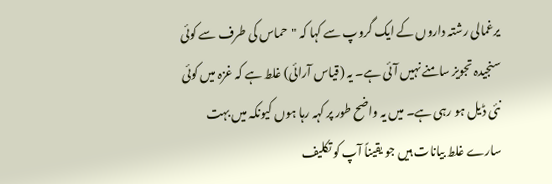یرغمالی رشتہ داروں کے ایک گروپ سے کہا کہ "حماس کی طرف سے کوئی سنجیدہ تجویز سامنے نہیں آئی ہے۔ یہ (قیاس آرائی) غلط ہے کہ غزہ میں کوئی نئی ڈیل ہو رہی ہے۔ میں یہ واضح طور پر کہہ رہا ہوں کیونکہ میں بہت سارے غلط بیانات ہیں جو یقیناً آپ کو تکلیف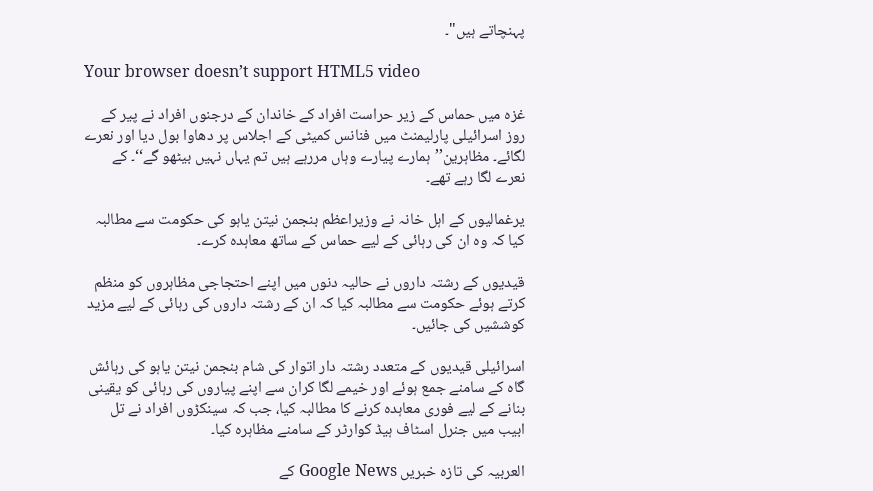پہنچاتے ہیں"۔

Your browser doesn’t support HTML5 video

غزہ میں حماس کے زیر حراست افراد کے خاندان کے درجنوں افراد نے پیر کے روز اسرائیلی پارلیمنٹ میں فنانس کمیٹی کے اجلاس پر دھاوا بول دیا اور نعرے لگائے۔ مظاہرین’’ہمارے پیارے وہاں مررہے ہیں تم یہاں نہیں بیٹھو گے‘‘۔ کے نعرے لگا رہے تھے۔

یرغمالیوں کے اہل خانہ نے وزیراعظم بنجمن نیتن یاہو کی حکومت سے مطالبہ کیا کہ وہ ان کی رہائی کے لیے حماس کے ساتھ معاہدہ کرے۔

قیدیوں کے رشتہ داروں نے حالیہ دنوں میں اپنے احتجاجی مظاہروں کو منظم کرتے ہوئے حکومت سے مطالبہ کیا کہ ان کے رشتہ داروں کی رہائی کے لیے مزید کوششیں کی جائیں۔

اسرائیلی قیدیوں کے متعدد رشتہ دار اتوار کی شام بنجمن نیتن یاہو کی رہائش گاہ کے سامنے جمع ہوئے اور خیمے لگا کران سے اپنے پیاروں کی رہائی کو یقینی بنانے کے لیے فوری معاہدہ کرنے کا مطالبہ کیا، جب کہ سینکڑوں افراد نے تل ابیب میں جنرل اسٹاف ہیڈ کوارٹر کے سامنے مظاہرہ کیا۔

العربیہ کی تازہ خبریں Google News کے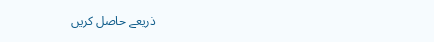ذریعے حاصل کریں